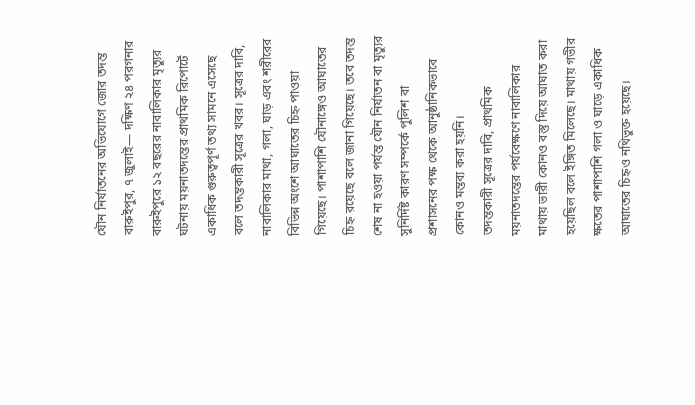যৌন নির্যাতনের অভিযোগে জোর তদন্ত
বারুইপুর, ৭ জুলাই— দক্ষিণ ২৪ পরগনার বারুইপুরে ১২ বছরের নাবালিকার মৃত্যুর ঘটনায় ময়নাতদন্তের প্রাথমিক রিপোর্টে একাধিক গুরুত্বপূর্ণ তথ্য সামনে এসেছে বলে তদন্তকারী সূত্রের খবর। সূত্রের দাবি, নাবালিকার মাথা, গলা, ঘাড় এবং শরীরের বিভিন্ন অংশে আঘাতের চিহ্ন পাওয়া গিয়েছে। পাশাপাশি যৌনাঙ্গেও আঘাতের চিহ্ন রয়েছে বলে জানা গিয়েছে। তবে তদন্ত শেষ না হওয়া পর্যন্ত যৌন নির্যাতন বা মৃত্যুর সুনির্দিষ্ট কারণ সম্পর্কে পুলিশ বা প্রশাসনের পক্ষ থেকে আনুষ্ঠানিকভাবে কোনও মন্তব্য করা হয়নি।
তদন্তকারী সূত্রের দাবি, প্রাথমিক ময়নাতদন্তের পর্যবেক্ষণে নাবালিকার মাথায় ভারী কোনও বস্তু দিয়ে আঘাত করা হয়েছিল বলে ইঙ্গিত মিলেছে। মাথায় গভীর ক্ষতের পাশাপাশি গলা ও ঘাড়ে একাধিক আঘাতের চিহ্নও নথিভুক্ত হয়েছে।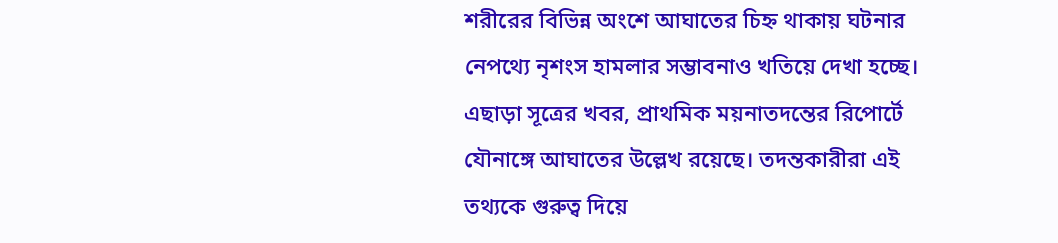শরীরের বিভিন্ন অংশে আঘাতের চিহ্ন থাকায় ঘটনার নেপথ্যে নৃশংস হামলার সম্ভাবনাও খতিয়ে দেখা হচ্ছে।
এছাড়া সূত্রের খবর, প্রাথমিক ময়নাতদন্তের রিপোর্টে যৌনাঙ্গে আঘাতের উল্লেখ রয়েছে। তদন্তকারীরা এই তথ্যকে গুরুত্ব দিয়ে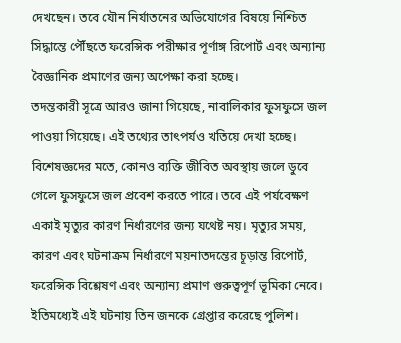দেখছেন। তবে যৌন নির্যাতনের অভিযোগের বিষয়ে নিশ্চিত সিদ্ধান্তে পৌঁছতে ফরেন্সিক পরীক্ষার পূর্ণাঙ্গ রিপোর্ট এবং অন্যান্য বৈজ্ঞানিক প্রমাণের জন্য অপেক্ষা করা হচ্ছে।
তদন্তকারী সূত্রে আরও জানা গিয়েছে, নাবালিকার ফুসফুসে জল পাওয়া গিয়েছে। এই তথ্যের তাৎপর্যও খতিয়ে দেখা হচ্ছে। বিশেষজ্ঞদের মতে, কোনও ব্যক্তি জীবিত অবস্থায় জলে ডুবে গেলে ফুসফুসে জল প্রবেশ করতে পারে। তবে এই পর্যবেক্ষণ একাই মৃত্যুর কারণ নির্ধারণের জন্য যথেষ্ট নয়। মৃত্যুর সময়, কারণ এবং ঘটনাক্রম নির্ধারণে ময়নাতদন্তের চূড়ান্ত রিপোর্ট, ফরেন্সিক বিশ্লেষণ এবং অন্যান্য প্রমাণ গুরুত্বপূর্ণ ভূমিকা নেবে।
ইতিমধ্যেই এই ঘটনায় তিন জনকে গ্রেপ্তার করেছে পুলিশ।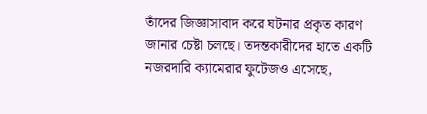তাঁদের জিজ্ঞাসাবাদ করে ঘটনার প্রকৃত কারণ জানার চেষ্টা চলছে। তদন্তকারীদের হাতে একটি নজরদারি ক্যামেরার ফুটেজও এসেছে,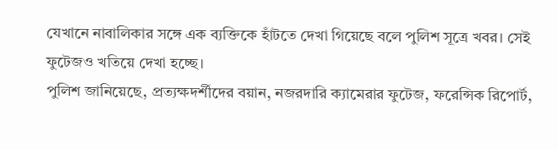যেখানে নাবালিকার সঙ্গে এক ব্যক্তিকে হাঁটতে দেখা গিয়েছে বলে পুলিশ সূত্রে খবর। সেই ফুটেজও খতিয়ে দেখা হচ্ছে।
পুলিশ জানিয়েছে, প্রত্যক্ষদর্শীদের বয়ান, নজরদারি ক্যামেরার ফুটেজ, ফরেন্সিক রিপোর্ট,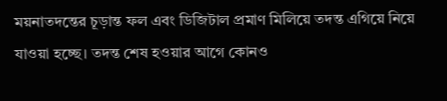ময়নাতদন্তের চূড়ান্ত ফল এবং ডিজিটাল প্রমাণ মিলিয়ে তদন্ত এগিয়ে নিয়ে যাওয়া হচ্ছে। তদন্ত শেষ হওয়ার আগে কোনও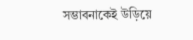সম্ভাবনাকেই উড়িয়ে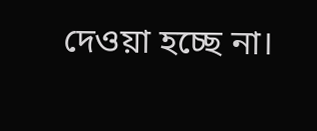দেওয়া হচ্ছে না।